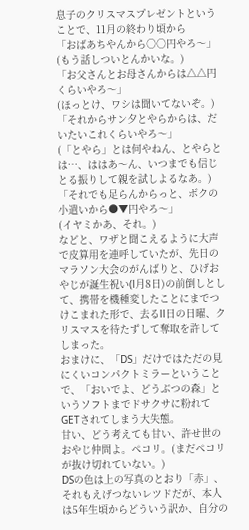息子のクリスマスプレゼントということで、11月の終わり頃から
「おばあちやんから○○円やろ〜」
(もう話しついとんかいな。)
「お父さんとお母さんからは△△円くらいやろ〜」
(ほっとけ、ワシは聞いてないぞ。)
「それからサン夕とやらからは、だいたいこれくらいやろ〜」
(「とやら」とは何やねん、とやらとは…、ははあ〜ん、いつまでも信じとる振りして親を試しよるなあ。)
「それでも足らんからっと、ボクの小遣いから●▼円やろ〜」
(イヤミかあ、それ。)
などと、ワザと聞こえるように大声で皮算用を連呼していたが、先日のマラソン大会のがんばりと、ひげおやじが誕生祝い(l月8日)の前倒しとして、携帯を機種変したことにまでつけこまれた形で、去るll日の日曜、クリスマスを待たずして奪取を許してしまった。
おまけに、「DS」だけではただの見にくいコンパクトミラーということで、「おいでよ、どうぶつの森」というソフトまでドサクサに粉れてGETされてしまう大失態。
甘い、どう考えても甘い、許せ世のおやじ仲問よ。ペコリ。(まだペコリが抜け切れていない。)
DSの色は上の写真のとおり「赤」、それもえげつないレツドだが、本人は5年生頃からどういう訳か、自分の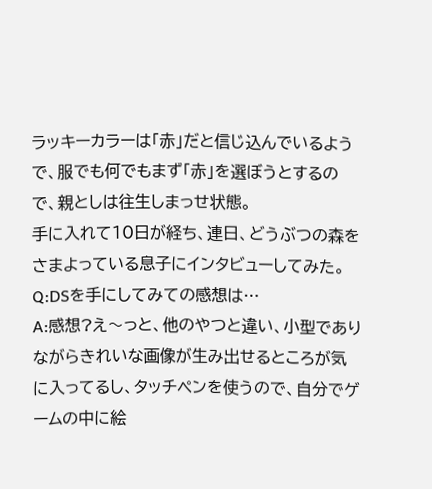ラッキーカラーは「赤」だと信じ込んでいるようで、服でも何でもまず「赤」を選ぼうとするので、親としは往生しまっせ状態。
手に入れて10日が経ち、連日、どうぶつの森をさまよっている息子にインタビューしてみた。
Q:DSを手にしてみての感想は…
A:感想?え〜っと、他のやつと違い、小型でありながらきれいな画像が生み出せるところが気に入ってるし、タッチペンを使うので、自分でゲームの中に絵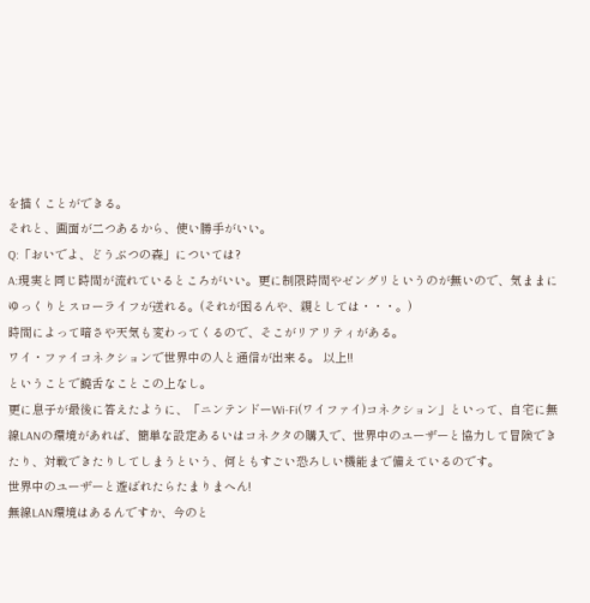を描くことができる。
それと、画面が二つあるから、使い勝手がいい。
Q:「おいでよ、どうぶつの森」については?
A:現実と同じ時間が流れているところがいい。更に制限時間やゼングリというのが無いので、気ままにゆっくりとスローライフが送れる。(それが困るんや、親としては・・・。)
時間によって暗さや天気も変わってくるので、そこがリアリティがある。
ワイ・ファイコネクションで世界中の人と通信が出来る。 以上!!
ということで饒舌なことこの上なし。
更に息子が最後に答えたように、「ニンテンドーWi-Fi(ワイファイ)コネクション」といって、自宅に無線LANの環境があれば、簡単な設定あるいはコネクタの購入で、世界中のユーザーと協力して冒険できたり、対戦できたりしてしまうという、何ともすごい恐ろしい機能まで備えているのです。
世界中のユーザーと遊ばれたらたまりまへん!
無線LAN環境はあるんですか、今のと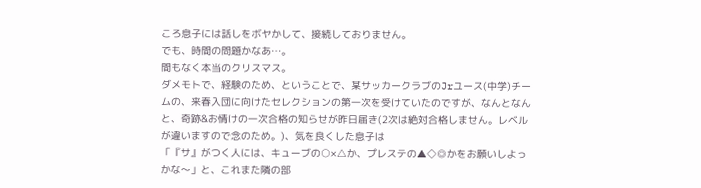ころ息子には話しをボヤかして、接続しておりません。
でも、時間の問題かなあ…。
間もなく本当のクリスマス。
ダメモトで、経験のため、ということで、某サッカークラブのJrユース(中学)チームの、来春入団に向けたセレクションの第一次を受けていたのですが、なんとなんと、奇跡&お情けの一次合格の知らせが昨日届き(2次は絶対合格しません。レベルが違いますので念のため。)、気を良くした息子は
「『サ』がつく人には、キューブの○×△か、プレステの▲◇◎かをお願いしよっかな〜」と、これまた隣の部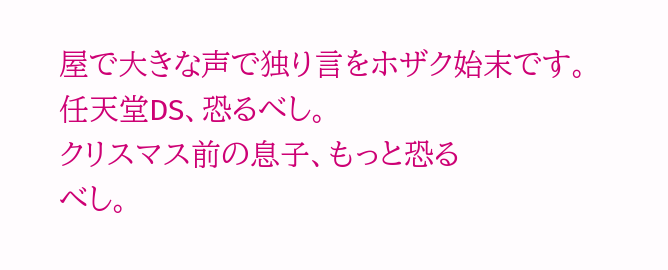屋で大きな声で独り言をホザク始末です。
任天堂DS、恐るべし。
クリスマス前の息子、もっと恐る
べし。